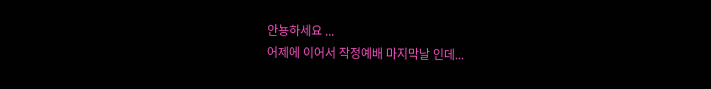안뇽하세요 ...
어제에 이어서 작정예배 마지막날 인데...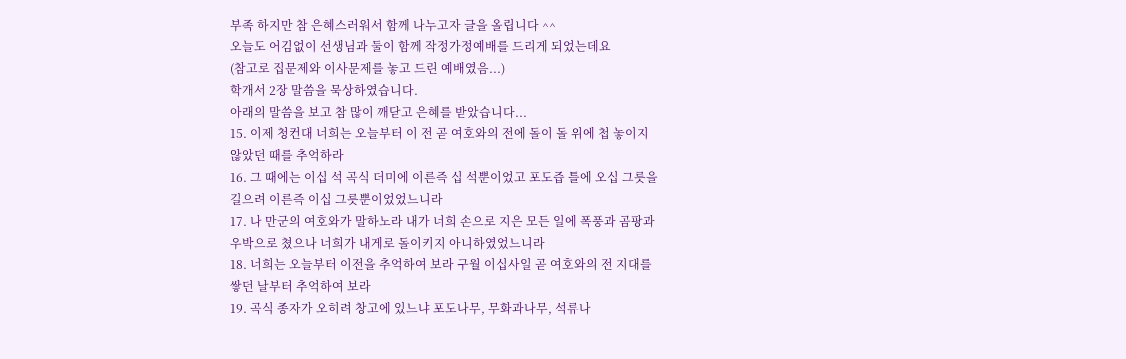부족 하지만 참 은혜스러워서 함께 나누고자 글을 올립니다 ^^
오늘도 어김없이 선생님과 둘이 함께 작정가정예배를 드리게 되었는데요
(참고로 집문제와 이사문제를 놓고 드린 예배였음...)
학개서 2장 말씀을 묵상하였습니다.
아래의 말씀을 보고 참 많이 깨닫고 은혜를 받았습니다...
15. 이제 청컨대 너희는 오늘부터 이 전 곧 여호와의 전에 돌이 돌 위에 첩 놓이지
않았던 때를 추억하라
16. 그 때에는 이십 석 곡식 더미에 이른즉 십 석뿐이었고 포도즙 틀에 오십 그릇을
길으려 이른즉 이십 그릇뿐이었었느니라
17. 나 만군의 여호와가 말하노라 내가 너희 손으로 지은 모든 일에 폭풍과 곰팡과
우박으로 쳤으나 너희가 내게로 돌이키지 아니하였었느니라
18. 너희는 오늘부터 이전을 추억하여 보라 구월 이십사일 곧 여호와의 전 지대를
쌓던 날부터 추억하여 보라
19. 곡식 종자가 오히려 창고에 있느냐 포도나무, 무화과나무, 석류나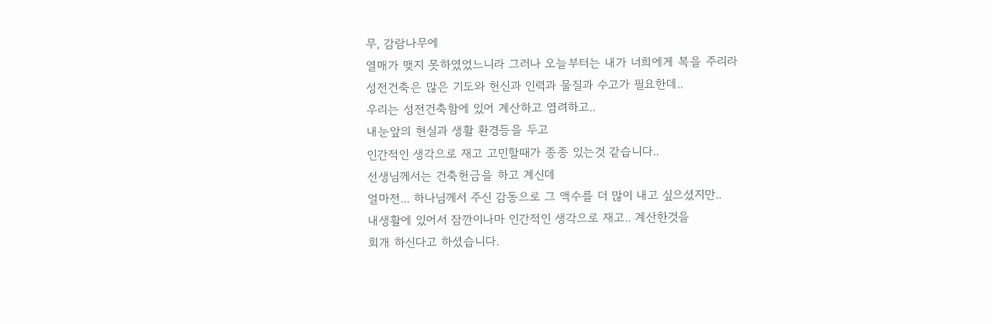무, 감람나무에
열매가 맺지 못하였었느니라 그러나 오늘부터는 내가 너희에게 복을 주리라
성전건축은 많은 기도와 헌신과 인력과 물질과 수고가 필요한데..
우리는 성전건축함에 있어 계산하고 염려하고..
내눈앞의 현실과 생활 환경등을 두고
인간적인 생각으로 재고 고민할때가 종종 있는것 같습니다..
선생님께서는 건축헌금을 하고 계신데
얼마전... 하나님께서 주신 감동으로 그 액수를 더 많이 내고 싶으셨지만..
내생활에 있어서 잠깐이나마 인간적인 생각으로 재고.. 계산한것을
회개 하신다고 하셨습니다.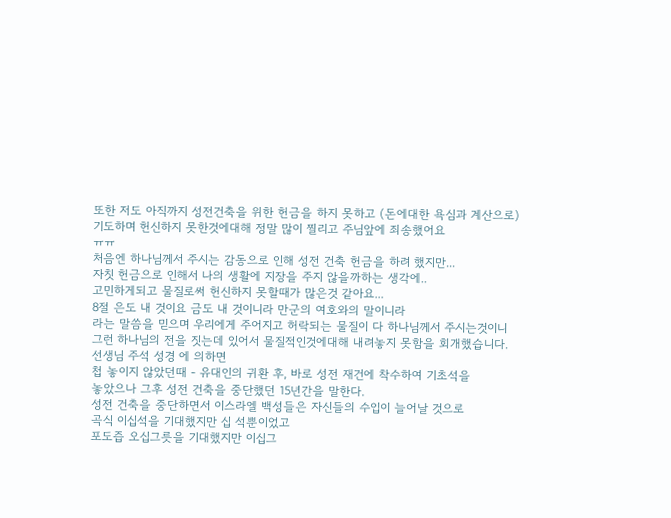또한 저도 아직까지 성전건축을 위한 헌금을 하지 못하고 (돈에대한 욕심과 계산으로)
기도하며 헌신하지 못한것에대해 정말 많이 찔리고 주님앞에 죄송했어요
ㅠㅠ
처음엔 하나님께서 주시는 감동으로 인해 성전 건축 헌금을 하려 했지만...
자칫 헌금으로 인해서 나의 생활에 지장을 주지 않을까하는 생각에..
고민하게되고 물질로써 헌신하지 못할때가 많은것 같아요...
8절 은도 내 것이요 금도 내 것이니라 만군의 여호와의 말이니라
라는 말씀을 믿으며 우리에게 주어지고 허락되는 물질이 다 하나님께서 주시는것이니
그런 하나님의 전을 짓는데 있어서 물질적인것에대해 내려놓지 못함을 회개했습니다.
선생님 주석 성경 에 의하면
첩 놓이지 않았던때 - 유대인의 귀환 후, 바로 성전 재건에 착수하여 기초석을
놓았으나 그후 성전 건축을 중단했던 15년간을 말한다.
성전 건축을 중단하면서 이스라엘 백성들은 자신들의 수입이 늘어날 것으로
곡식 이십석을 기대했지만 십 석뿐이었고
포도즙 오십그릇을 기대했지만 이십그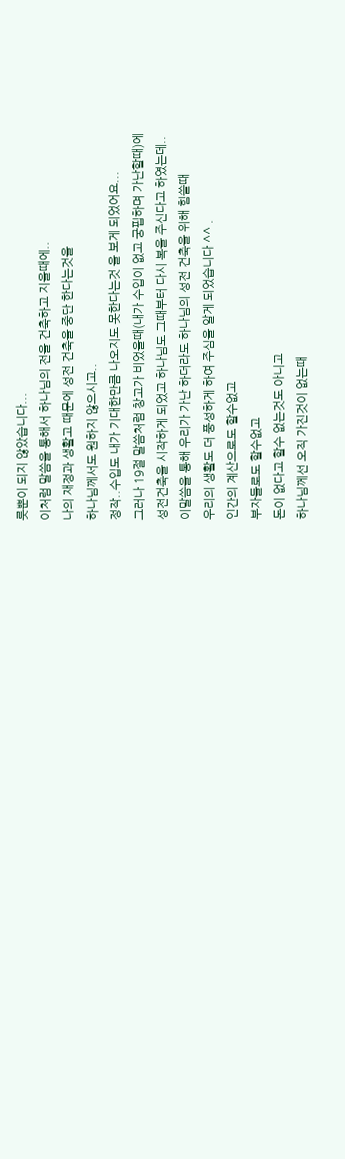릇뿐이 되지 않았습니다...
이처럼 말씀을 통해서 하나님의 전을 건축하고 지을때에..
나의 재정과 생활고 때문에 성전 건축을 중단 한다는것을
하나님께서도 원하지 않으시고..
정작..수입도 내가 기대한만큼 나오지도 못한다는것 을 보게 되었어요...
그러나 19절 말씀처럼 창고가 비었을때(내가 수입이 없고 궁핍하며 가난할때)에
성전건축을 시작하게 되었고 하나님도 그때부터 다시 복을 주신다고 하였는데..
이말씀을 통해 우리가 가난 하더라도 하나님의 성전 건축을 위해 힘쓸때
우리의 생활도 더 풍성하게 하여 주심을 알게 되었습니다 ^^ .
인간의 계산으로도 할수없고
부자들로도 할수없고
돈이 없다고 할수 없는것도 아니고
하나님께선 오직 가진것이 없는때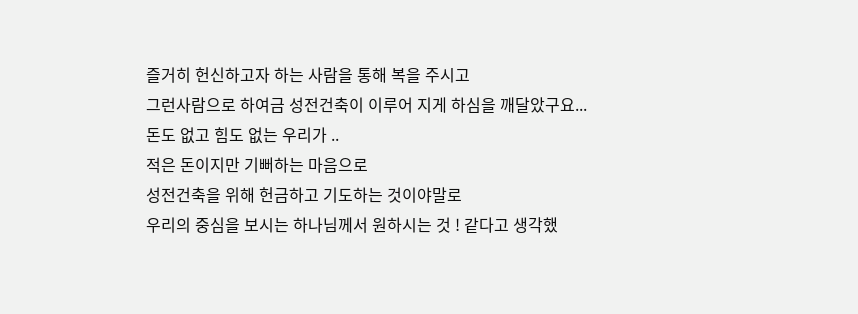즐거히 헌신하고자 하는 사람을 통해 복을 주시고
그런사람으로 하여금 성전건축이 이루어 지게 하심을 깨달았구요...
돈도 없고 힘도 없는 우리가 ..
적은 돈이지만 기뻐하는 마음으로
성전건축을 위해 헌금하고 기도하는 것이야말로
우리의 중심을 보시는 하나님께서 원하시는 것 ! 같다고 생각했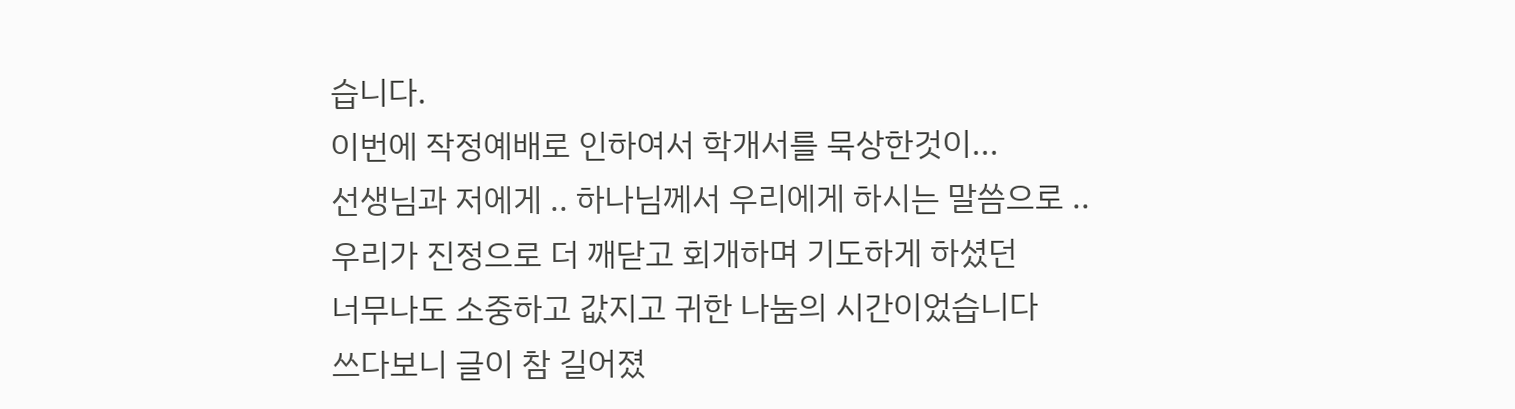습니다.
이번에 작정예배로 인하여서 학개서를 묵상한것이...
선생님과 저에게 .. 하나님께서 우리에게 하시는 말씀으로 ..
우리가 진정으로 더 깨닫고 회개하며 기도하게 하셨던
너무나도 소중하고 값지고 귀한 나눔의 시간이었습니다
쓰다보니 글이 참 길어졌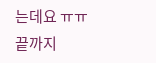는데요 ㅠㅠ
끝까지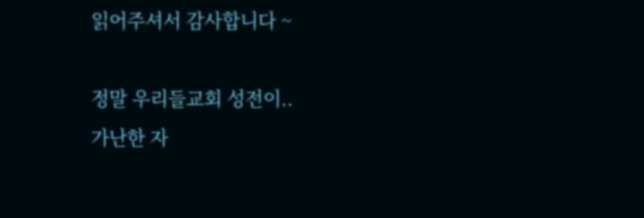읽어주셔서 감사합니다 ~

정말 우리들교회 성전이..
가난한 자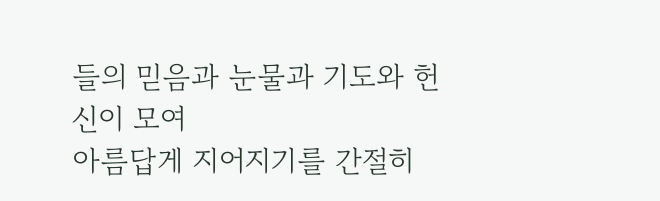들의 믿음과 눈물과 기도와 헌신이 모여
아름답게 지어지기를 간절히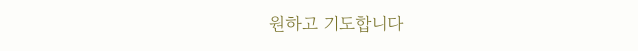원하고 기도합니다